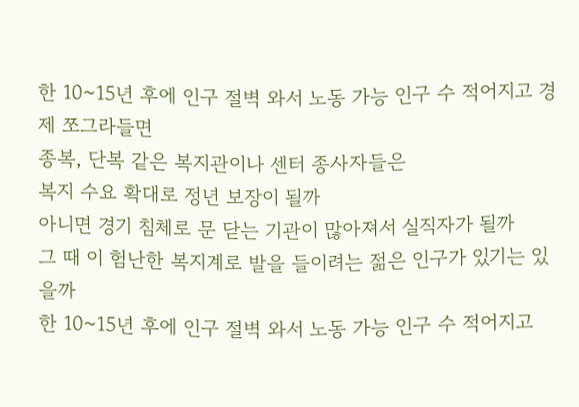한 10~15년 후에 인구 절벽 와서 노동 가능 인구 수 적어지고 경제 쪼그라들면
종복, 단복 같은 복지관이나 센터 종사자들은
복지 수요 확대로 정년 보장이 될까
아니면 경기 침체로 문 닫는 기관이 많아져서 실직자가 될까
그 때 이 험난한 복지계로 발을 들이려는 젊은 인구가 있기는 있을까
한 10~15년 후에 인구 절벽 와서 노동 가능 인구 수 적어지고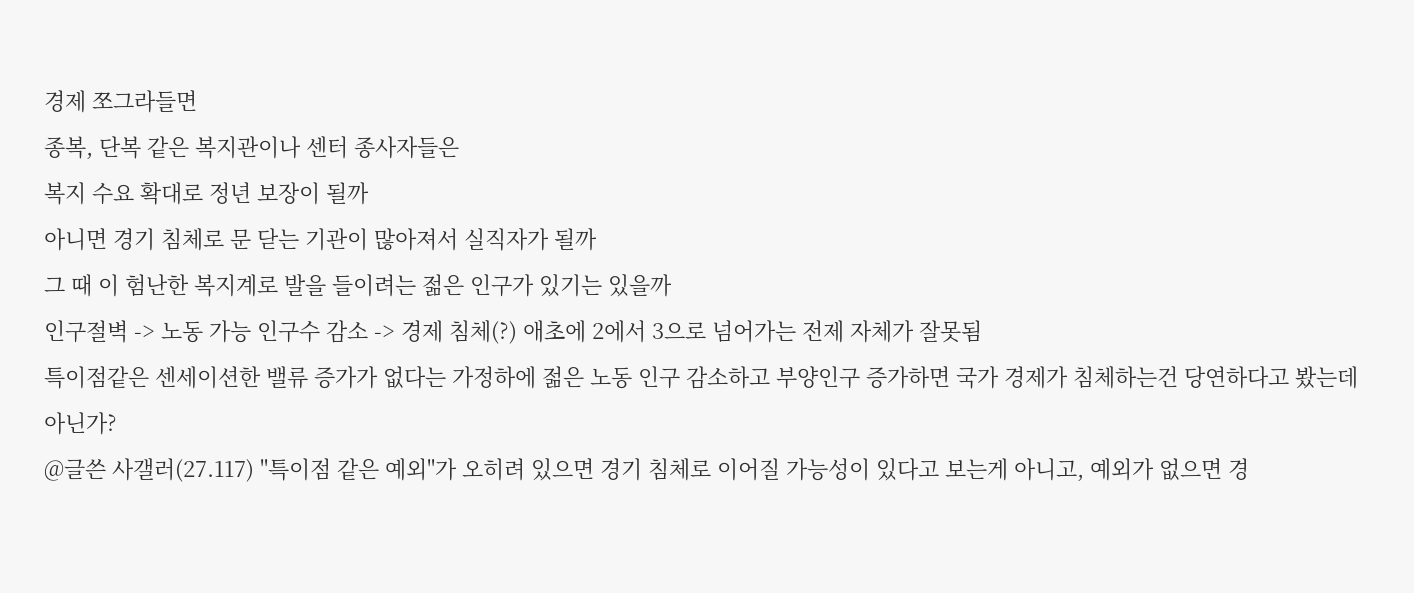경제 쪼그라들면
종복, 단복 같은 복지관이나 센터 종사자들은
복지 수요 확대로 정년 보장이 될까
아니면 경기 침체로 문 닫는 기관이 많아져서 실직자가 될까
그 때 이 험난한 복지계로 발을 들이려는 젊은 인구가 있기는 있을까
인구절벽 -> 노동 가능 인구수 감소 -> 경제 침체(?) 애초에 2에서 3으로 넘어가는 전제 자체가 잘못됨
특이점같은 센세이션한 밸류 증가가 없다는 가정하에 젊은 노동 인구 감소하고 부양인구 증가하면 국가 경제가 침체하는건 당연하다고 봤는데 아닌가?
@글쓴 사갤러(27.117) "특이점 같은 예외"가 오히려 있으면 경기 침체로 이어질 가능성이 있다고 보는게 아니고, 예외가 없으면 경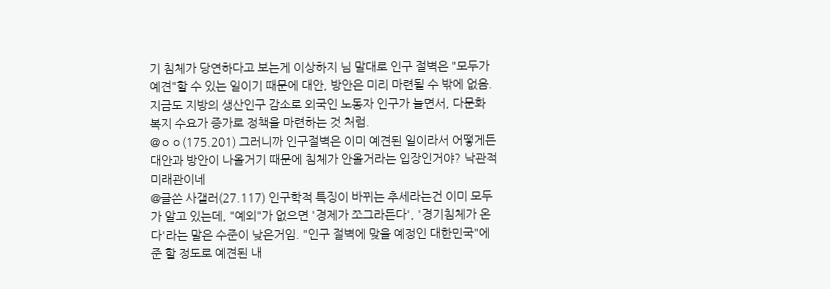기 침체가 당연하다고 보는게 이상하지 님 말대로 인구 절벽은 "모두가 예견"할 수 있는 일이기 때문에 대안, 방안은 미리 마련될 수 밖에 없음. 지금도 지방의 생산인구 감소로 외국인 노동자 인구가 늘면서, 다문화 복지 수요가 증가로 정책을 마련하는 것 처럼.
@ㅇㅇ(175.201) 그러니까 인구절벽은 이미 예견된 일이라서 어떻게든 대안과 방안이 나올거기 때문에 침체가 안올거라는 입장인거야? 낙관적 미래관이네
@글쓴 사갤러(27.117) 인구학적 특징이 바뀌는 추세라는건 이미 모두가 알고 있는데, "예외"가 없으면 '경제가 쪼그라든다', '경기침체가 온다'라는 말은 수준이 낮은거임. "인구 절벽에 맞을 예정인 대한민국"에 준 할 정도로 예견된 내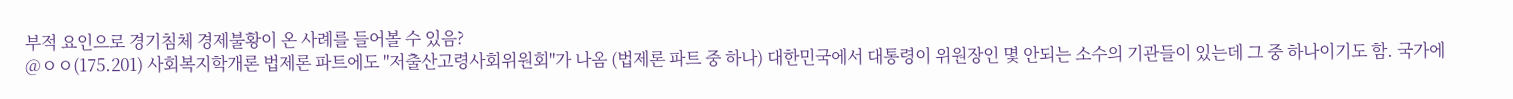부적 요인으로 경기침체 경제불황이 온 사례를 들어볼 수 있음?
@ㅇㅇ(175.201) 사회복지학개론 법제론 파트에도 "저출산고령사회위원회"가 나옴 (법제론 파트 중 하나) 대한민국에서 대통령이 위원장인 몇 안되는 소수의 기관들이 있는데 그 중 하나이기도 함. 국가에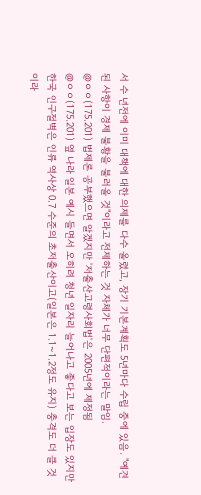서 수 년전에 이미 대책에 대한 의제를 다수 올렸고, 장기 기본계획도 5년마다 수립 중에 있음. "예견된 사항이 경제 불황을 불러올 것"이라고 전제하는 것 자체가 너무 단편적이라는 말임.
@ㅇㅇ(175.201) 법제론 공부했으면 알겠지만 '저출산고령사회법'은 2005년에 제정됨
@ㅇㅇ(175.201) 옆 나라 일본 예시 들면서 오히려 청년 일자리 늘어나고 좋다고 보는 입장도 있지만 한국 인구절벽은 인류 역사상 0.7 수준의 초저출산이고(일본은 1.1~1.2정도 유지) 충격도 더 클 것이라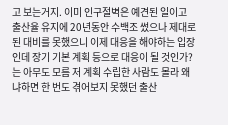고 보는거지. 이미 인구절벽은 예견된 일이고 출산율 유지에 20년동안 수백조 썼으나 제대로 된 대비를 못했으니 이제 대응을 해야하는 입장인데 장기 기본 계획 등으로 대응이 될 것인가?는 아무도 모름 저 계획 수립한 사람도 몰라 왜냐하면 한 번도 겪어보지 못했던 출산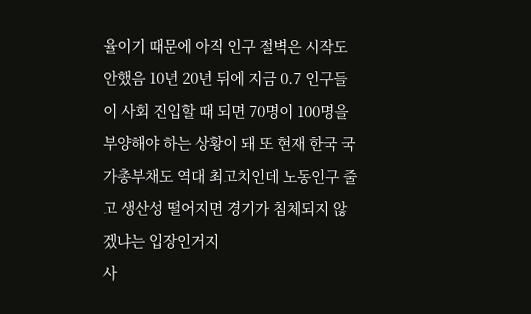율이기 때문에 아직 인구 절벽은 시작도 안했음 10년 20년 뒤에 지금 0.7 인구들이 사회 진입할 때 되면 70명이 100명을 부양해야 하는 상황이 돼 또 현재 한국 국가총부채도 역대 최고치인데 노동인구 줄고 생산성 떨어지면 경기가 침체되지 않겠냐는 입장인거지
사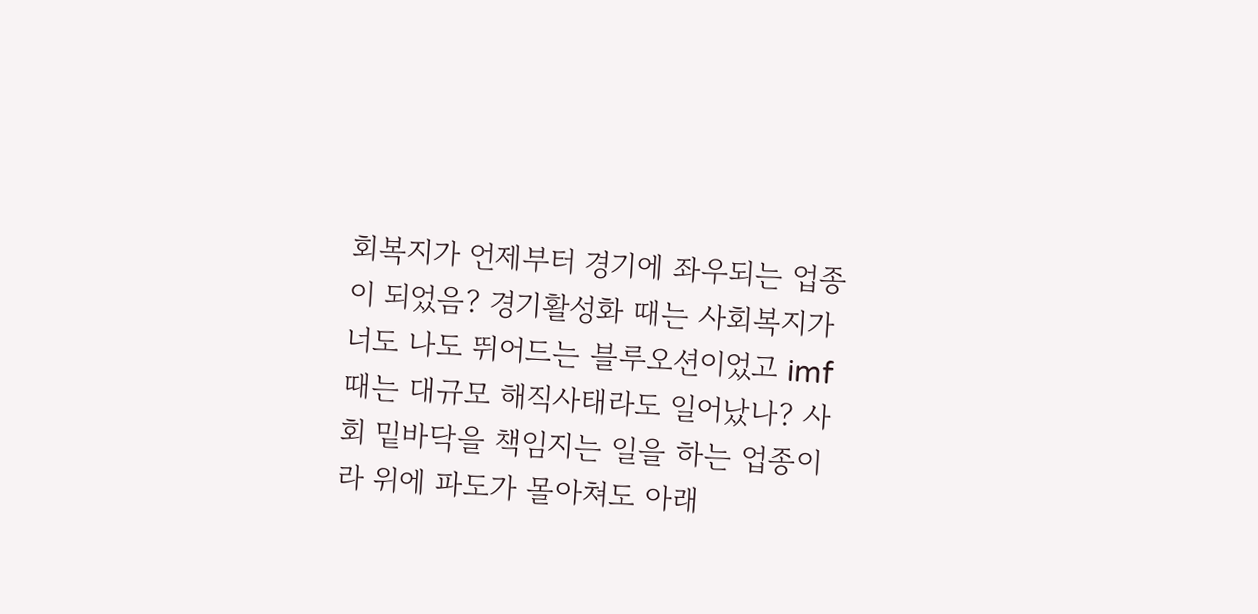회복지가 언제부터 경기에 좌우되는 업종이 되었음? 경기활성화 때는 사회복지가 너도 나도 뛰어드는 블루오션이었고 imf때는 대규모 해직사태라도 일어났나? 사회 밑바닥을 책임지는 일을 하는 업종이라 위에 파도가 몰아쳐도 아래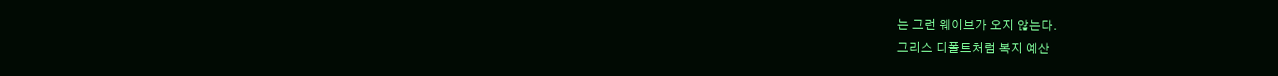는 그런 웨이브가 오지 않는다.
그리스 디폴트처럼 복지 예산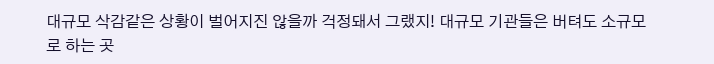대규모 삭감같은 상황이 벌어지진 않을까 걱정돼서 그랬지! 대규모 기관들은 버텨도 소규모로 하는 곳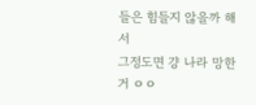들은 힘들지 않을까 해서
그정도면 걍 나라 망한 거 ㅇㅇ